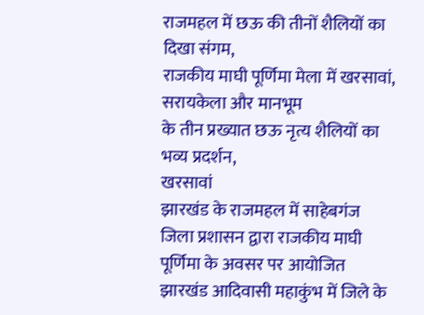राजमहल में छऊ की तीनों शैलियों का दिखा संगम,
राजकीय माघी पूर्णिमा मेला में खरसावां, सरायकेला और मानभूम
के तीन प्रख्यात छऊ नृत्य शैलियों का भव्य प्रदर्शन,
खरसावां
झारखंड के राजमहल में साहेबगंज जिला प्रशासन द्वारा राजकीय माघी पूर्णिमा के अवसर पर आयोजित झारखंड आदिवासी महाकुंभ में जिले के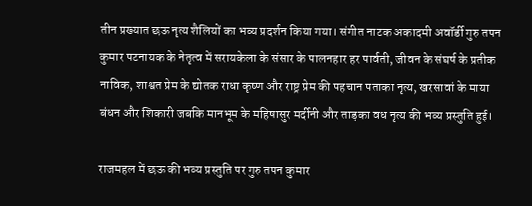तीन प्रख्यात छऊ नृत्य शैलियों का भव्य प्रदर्शन किया गया। संगीत नाटक अकादमी अवॉर्डी गुरु तपन कुमार पटनायक के नेतृत्व में सरायकेला के संसार के पालनहार हर पार्वती, जीवन के संघर्ष के प्रतीक नाविक, शाश्वत प्रेम के द्योतक राधा कृष्ण और राष्ट्र प्रेम की पहचान पताका नृत्य, खरसावां के माया बंधन और शिकारी जबकि मानभूम के महिषासुर मर्दीनी और ताड़का वध नृत्य की भव्य प्रस्तुति हुई।

राजमहल में छऊ की भव्य प्रस्तुति पर गुरु तपन कुमार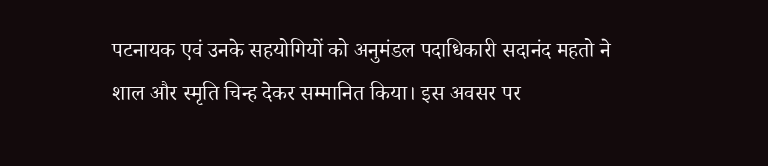पटनायक एवं उनके सहयोगियों को अनुमंडल पदाधिकारी सदानंद महतो ने शाल और स्मृति चिन्ह देकर सम्मानित किया। इस अवसर पर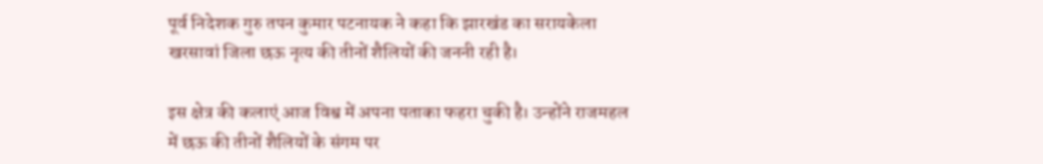पूर्व निदेशक गुरु तपन कुमार पटनायक ने कहा कि झारखंड का सरायकेला खरसावां जिला छऊ नृत्य की तीनों शैलियों की जननी रही है।

इस क्षेत्र की कलाएं आज विश्व में अपना पताका फहरा चुकी है। उन्होंने राजमहल में छऊ की तीनों शैलियों के संगम पर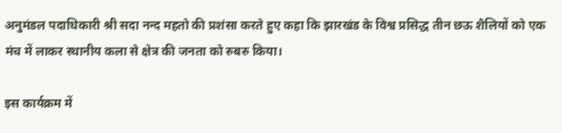अनुमंडल पदाधिकारी श्री सदा नन्द महतो की प्रशंसा करते हुए कहा कि झारखंड के विश्व प्रसिद्ध तीन छऊ शैलियों को एक मंच में लाकर स्थानीय कला से क्षेत्र की जनता को रुबरु किया।

इस कार्यक्रम में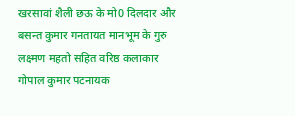खरसावां शैली छऊ के मो0 दिलदार और बसन्त कुमार गनतायत मानभूम के गुरु लक्ष्मण महतो सहित वरिष्ठ कलाकार गोपाल कुमार पटनायक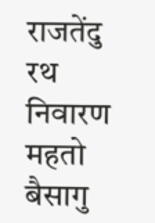राजतेंदु रथ निवारण महतो बैसागु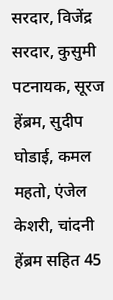सरदार, विजेंद्र सरदार, कुसुमी पटनायक, सूरज हेंब्रम, सुदीप घोडाई, कमल महतो, एंजेल केशरी, चांदनी हेंब्रम सहित 45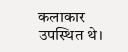कलाकार उपस्थित थे।